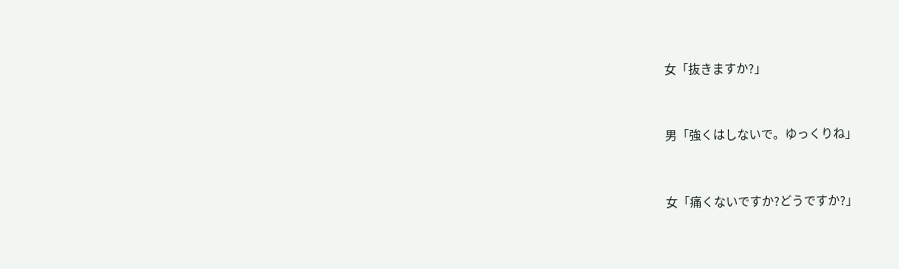女「抜きますか?」


男「強くはしないで。ゆっくりね」


女「痛くないですか?どうですか?」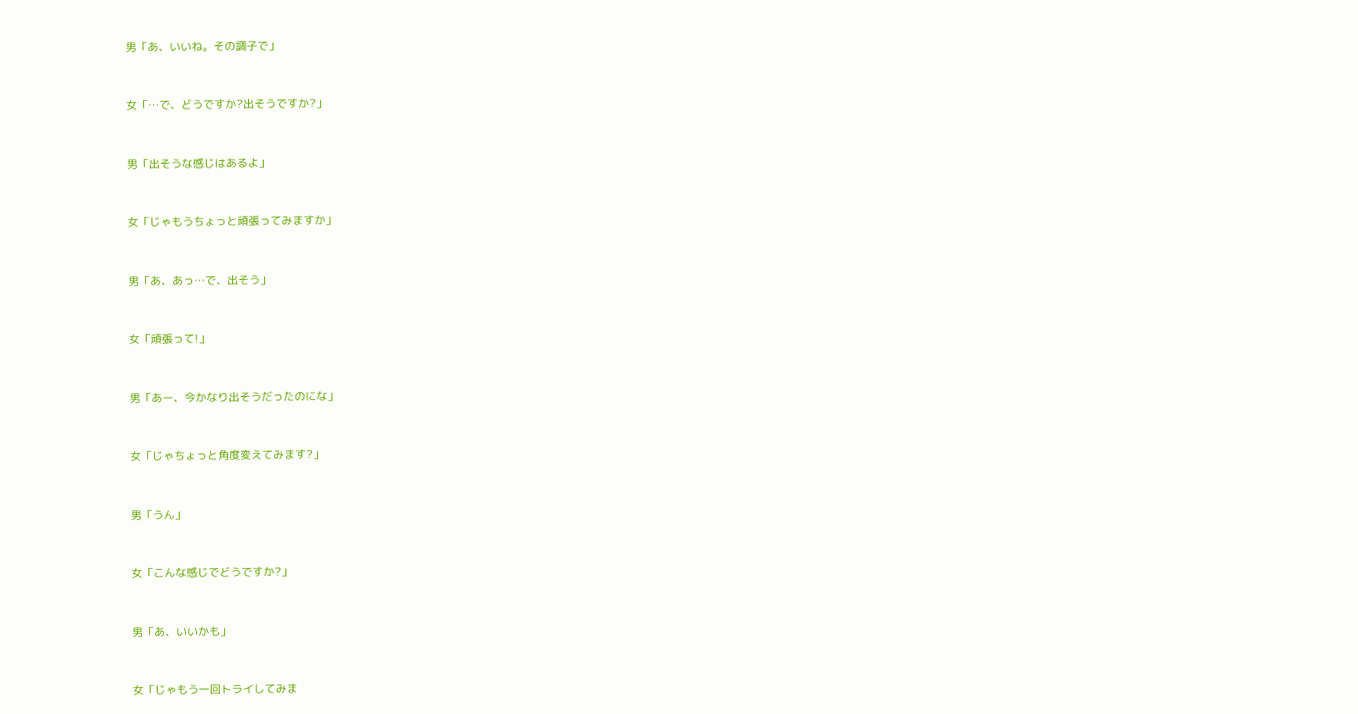男「あ、いいね。その調子で」


女「…で、どうですか?出そうですか?」


男「出そうな感じはあるよ」


女「じゃもうちょっと頑張ってみますか」


男「あ、あっ…で、出そう」


女「頑張って!」


男「あー、今かなり出そうだったのにな」


女「じゃちょっと角度変えてみます?」


男「うん」


女「こんな感じでどうですか?」


男「あ、いいかも」


女「じゃもう一回トライしてみま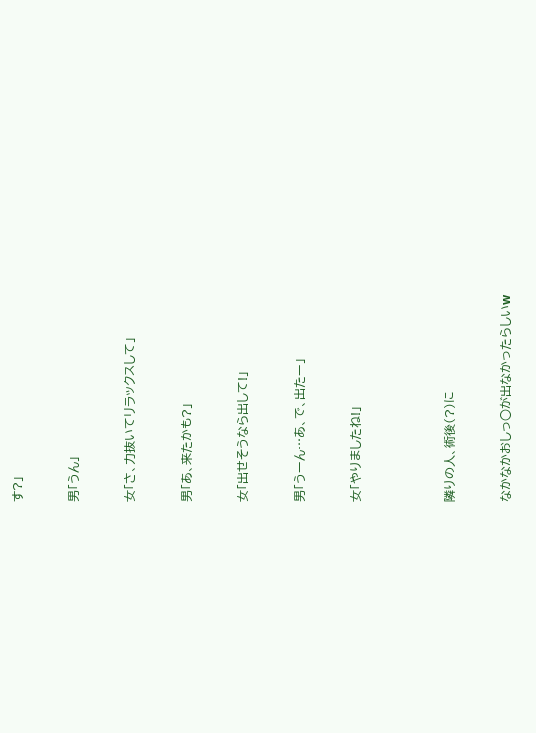す?」


男「うん」


女「さ、力抜いてリラックスして」


男「あ、来たかも?」


女「出せそうなら出して!」


男「うーん…あ、で、出たー」


女「やりましたね!」




隣りの人、術後(?)に


なかなかおしっ○が出なかったらしいw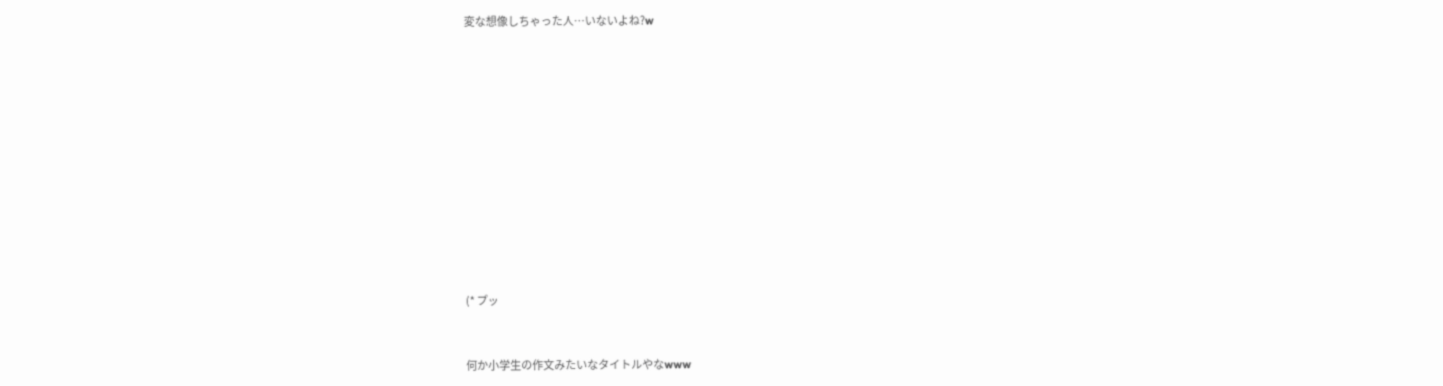変な想像しちゃった人…いないよね?w












(* プッ


何か小学生の作文みたいなタイトルやなwww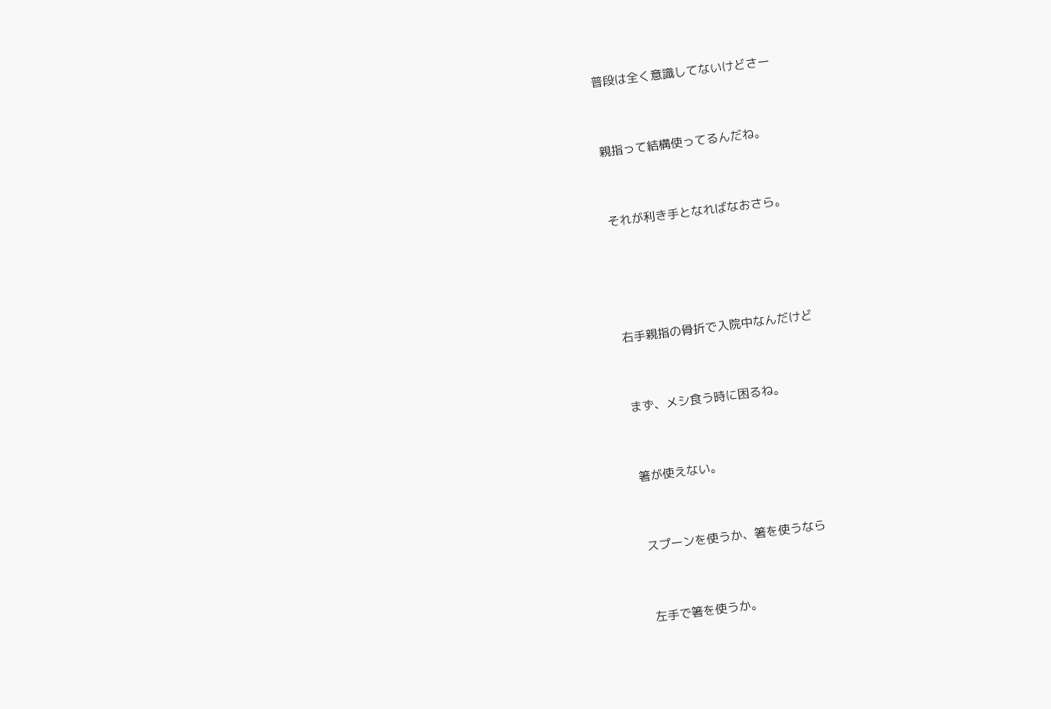普段は全く意識してないけどさー


親指って結構使ってるんだね。


それが利き手となればなおさら。




右手親指の骨折で入院中なんだけど


まず、メシ食う時に困るね。


箸が使えない。


スプーンを使うか、箸を使うなら


左手で箸を使うか。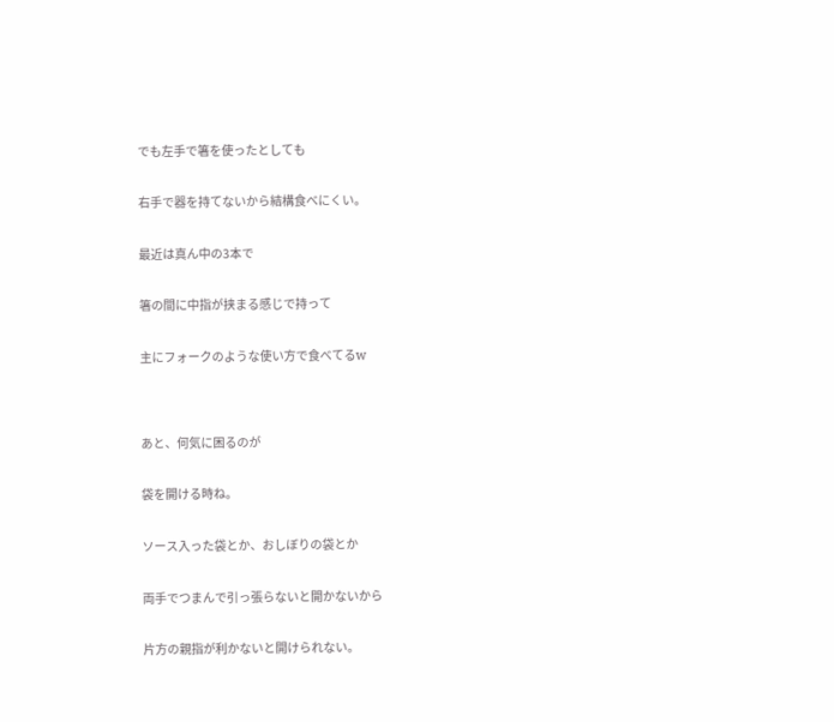でも左手で箸を使ったとしても


右手で器を持てないから結構食べにくい。


最近は真ん中の3本で


箸の間に中指が挟まる感じで持って


主にフォークのような使い方で食べてるw




あと、何気に困るのが


袋を開ける時ね。


ソース入った袋とか、おしぼりの袋とか


両手でつまんで引っ張らないと開かないから


片方の親指が利かないと開けられない。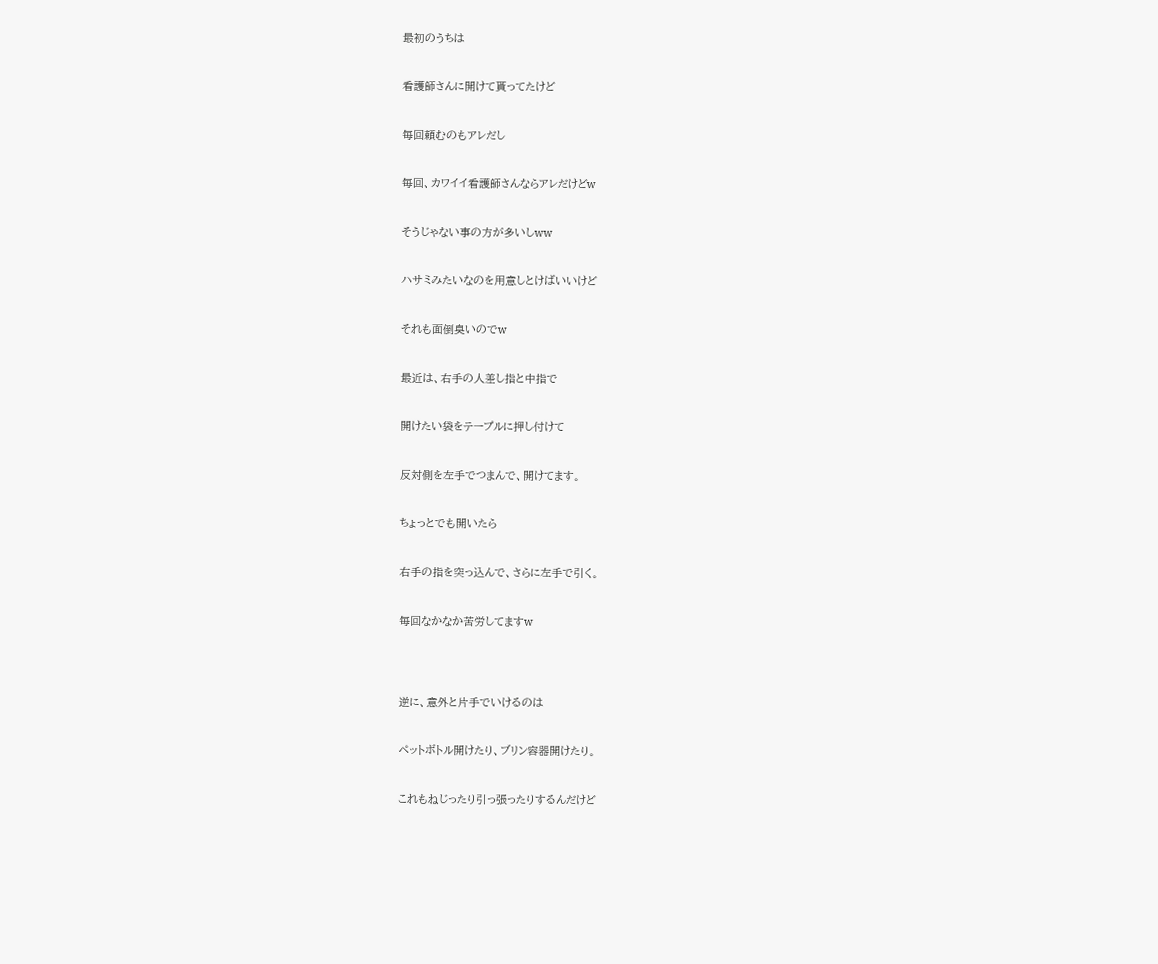最初のうちは


看護師さんに開けて貰ってたけど


毎回頼むのもアレだし


毎回、カワイイ看護師さんならアレだけどw


そうじゃない事の方が多いしww


ハサミみたいなのを用意しとけばいいけど


それも面倒臭いのでw


最近は、右手の人差し指と中指で


開けたい袋をテープルに押し付けて


反対側を左手でつまんで、開けてます。


ちょっとでも開いたら


右手の指を突っ込んで、さらに左手で引く。


毎回なかなか苦労してますw




逆に、意外と片手でいけるのは


ペットボトル開けたり、ブリン容器開けたり。


これもねじったり引っ張ったりするんだけど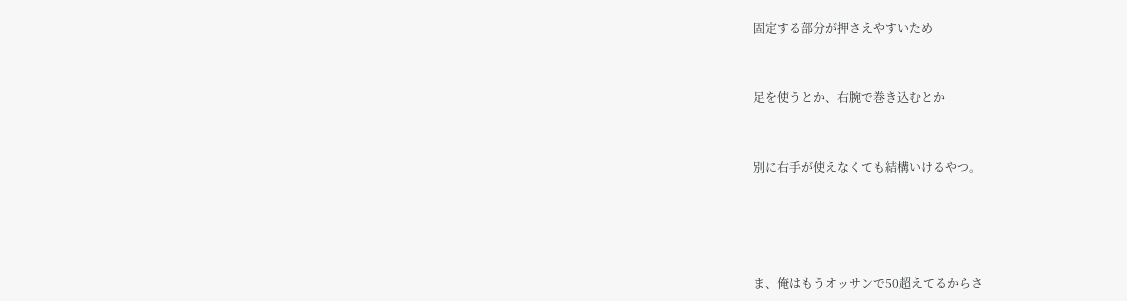固定する部分が押さえやすいため


足を使うとか、右腕で巻き込むとか


別に右手が使えなくても結構いけるやつ。




ま、俺はもうオッサンで50超えてるからさ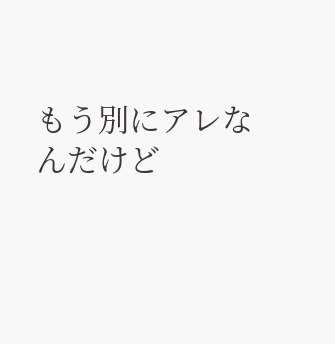もう別にアレなんだけど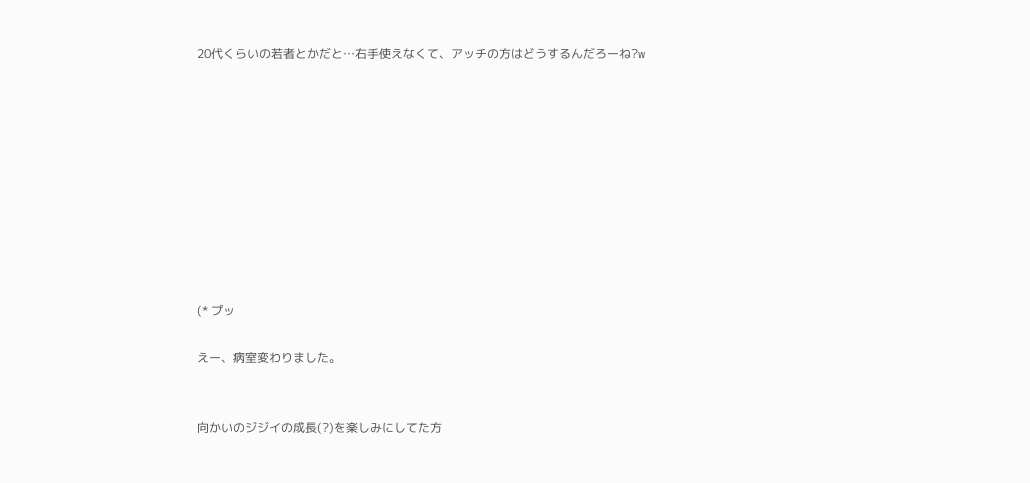20代くらいの若者とかだと…右手使えなくて、アッチの方はどうするんだろーね?w










(* プッ

えー、病室変わりました。


向かいのジジイの成長(?)を楽しみにしてた方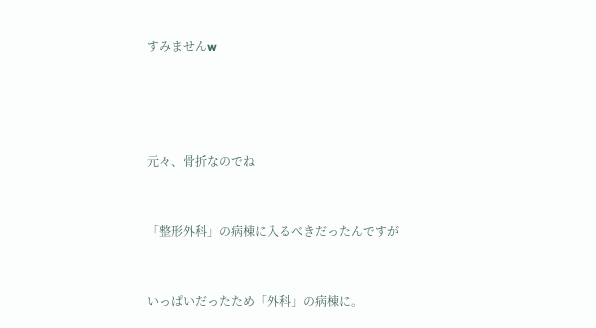すみませんw




元々、骨折なのでね


「整形外科」の病棟に入るべきだったんですが


いっぱいだったため「外科」の病棟に。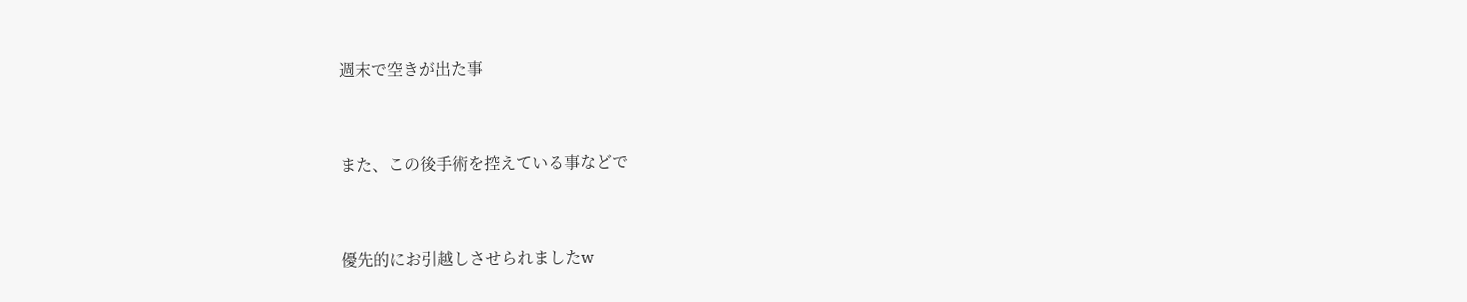週末で空きが出た事


また、この後手術を控えている事などで


優先的にお引越しさせられましたw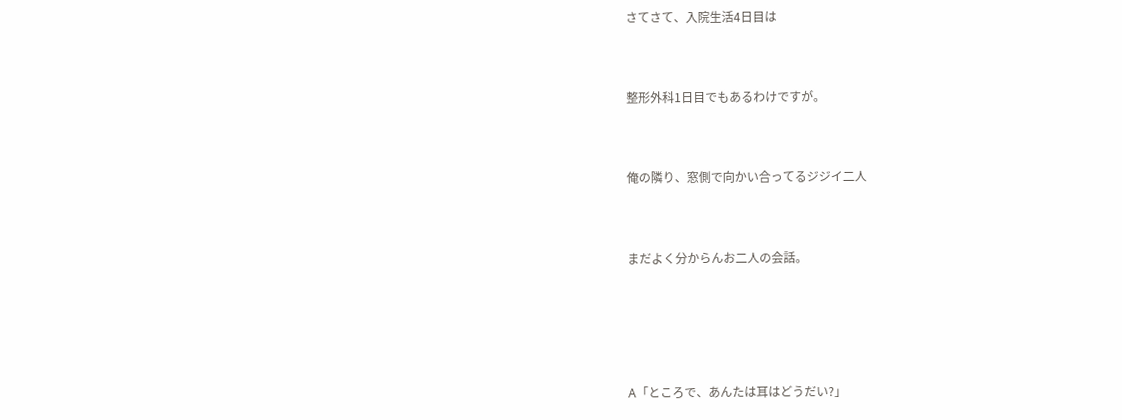さてさて、入院生活4日目は


整形外科1日目でもあるわけですが。


俺の隣り、窓側で向かい合ってるジジイ二人


まだよく分からんお二人の会話。




A「ところで、あんたは耳はどうだい?」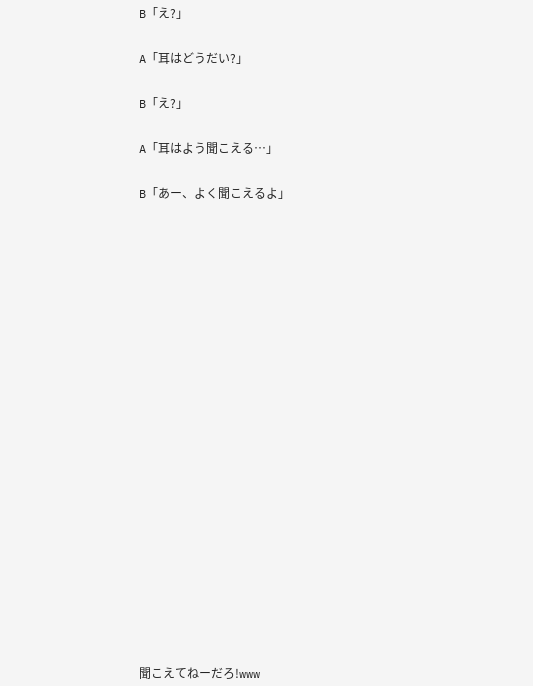B「え?」


A「耳はどうだい?」


B「え?」


A「耳はよう聞こえる…」


B「あー、よく聞こえるよ」































聞こえてねーだろ!www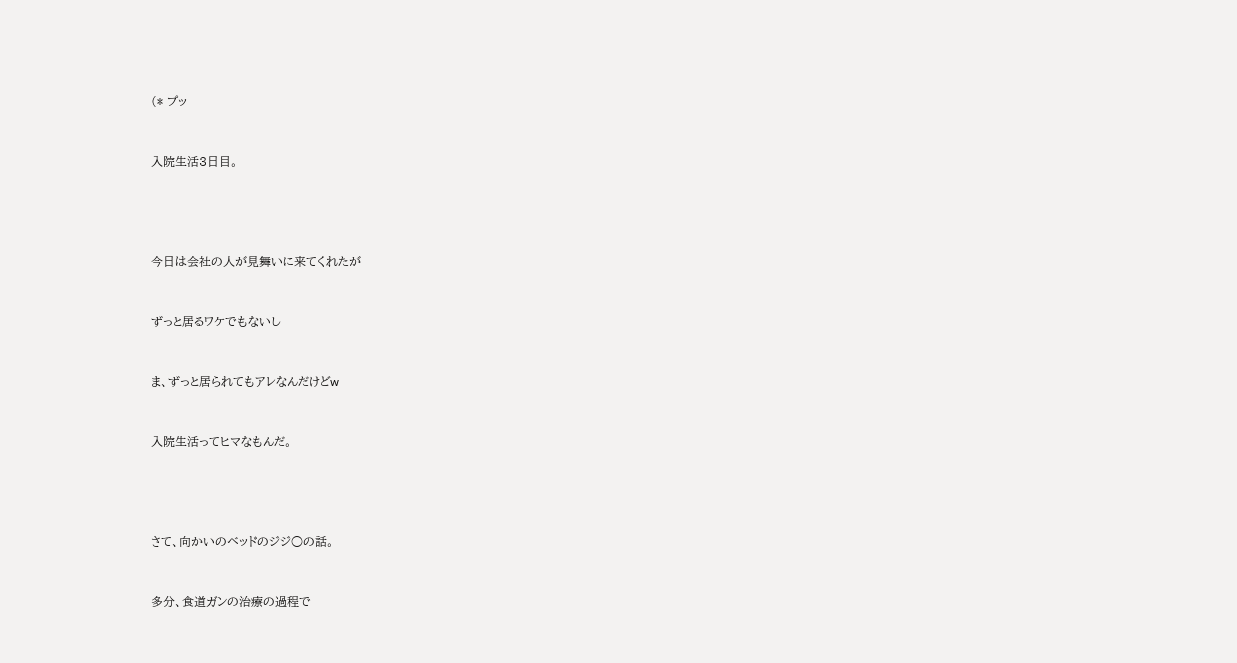(* プッ


入院生活3日目。




今日は会社の人が見舞いに来てくれたが


ずっと居るワケでもないし


ま、ずっと居られてもアレなんだけどw


入院生活ってヒマなもんだ。




さて、向かいのベッドのジジ○の話。


多分、食道ガンの治療の過程で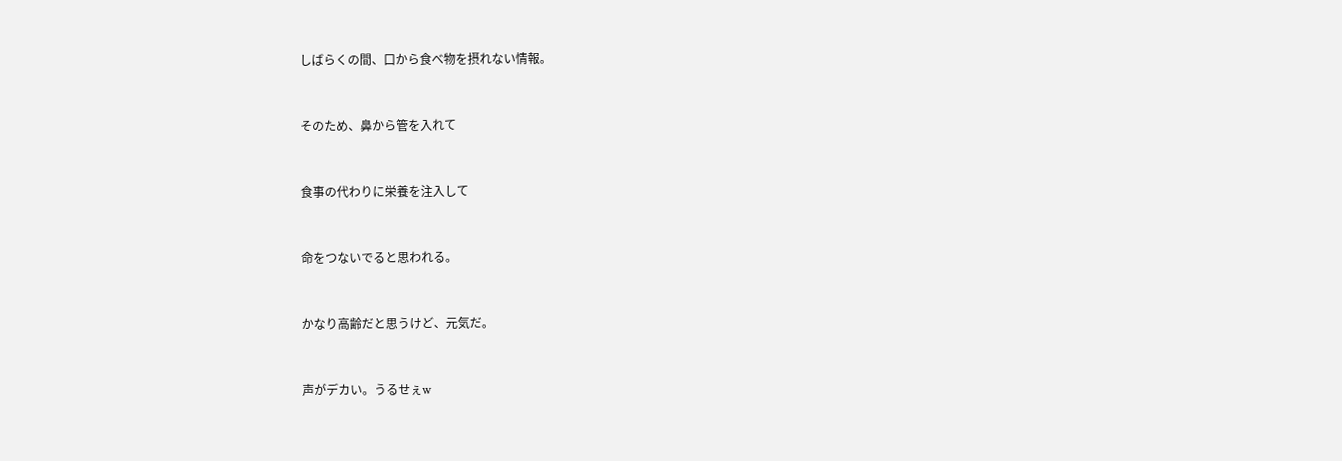しばらくの間、口から食べ物を摂れない情報。


そのため、鼻から管を入れて


食事の代わりに栄養を注入して


命をつないでると思われる。


かなり高齢だと思うけど、元気だ。


声がデカい。うるせぇw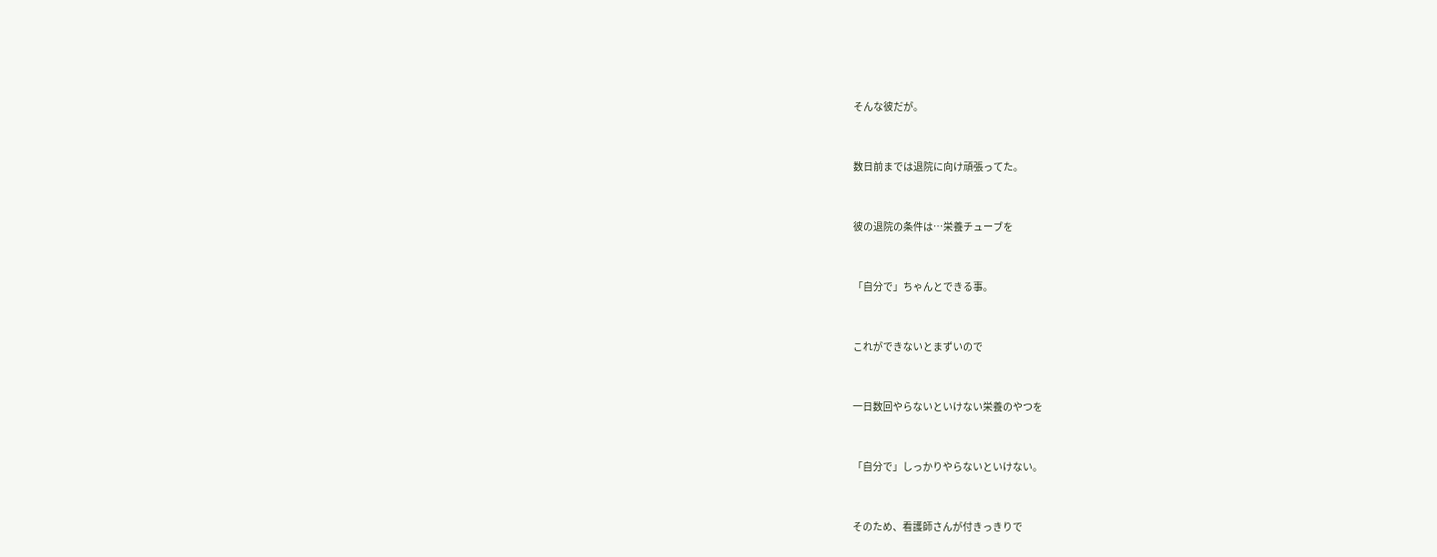そんな彼だが。


数日前までは退院に向け頑張ってた。


彼の退院の条件は…栄養チューブを


「自分で」ちゃんとできる事。


これができないとまずいので


一日数回やらないといけない栄養のやつを


「自分で」しっかりやらないといけない。


そのため、看護師さんが付きっきりで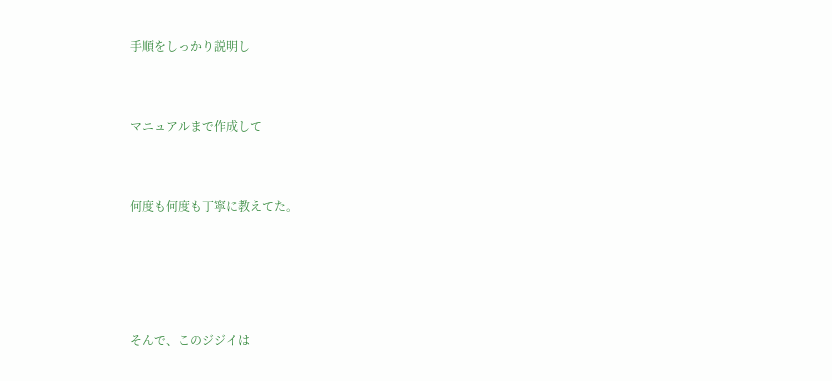手順をしっかり説明し


マニュアルまで作成して


何度も何度も丁寧に教えてた。




そんで、このジジイは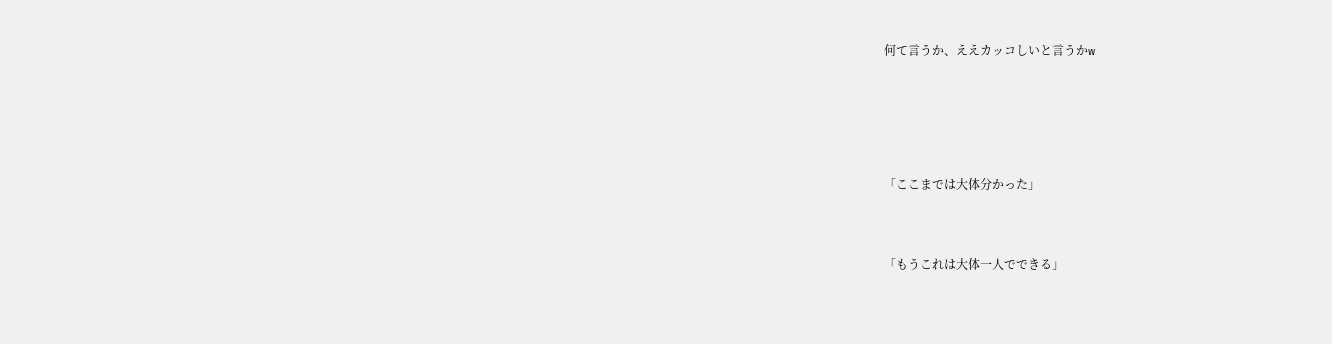何て言うか、ええカッコしいと言うかw




「ここまでは大体分かった」


「もうこれは大体一人でできる」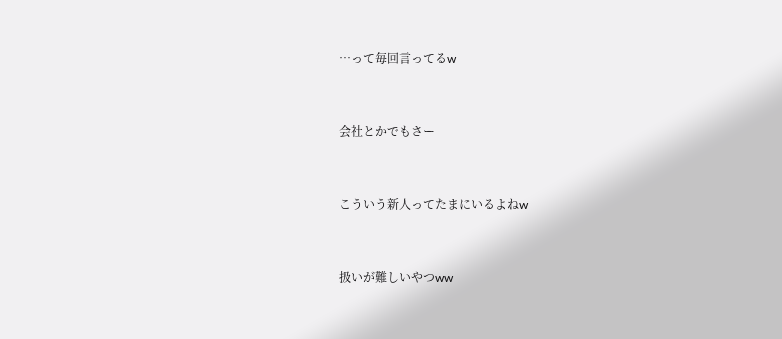…って毎回言ってるw


会社とかでもさー


こういう新人ってたまにいるよねw


扱いが難しいやつww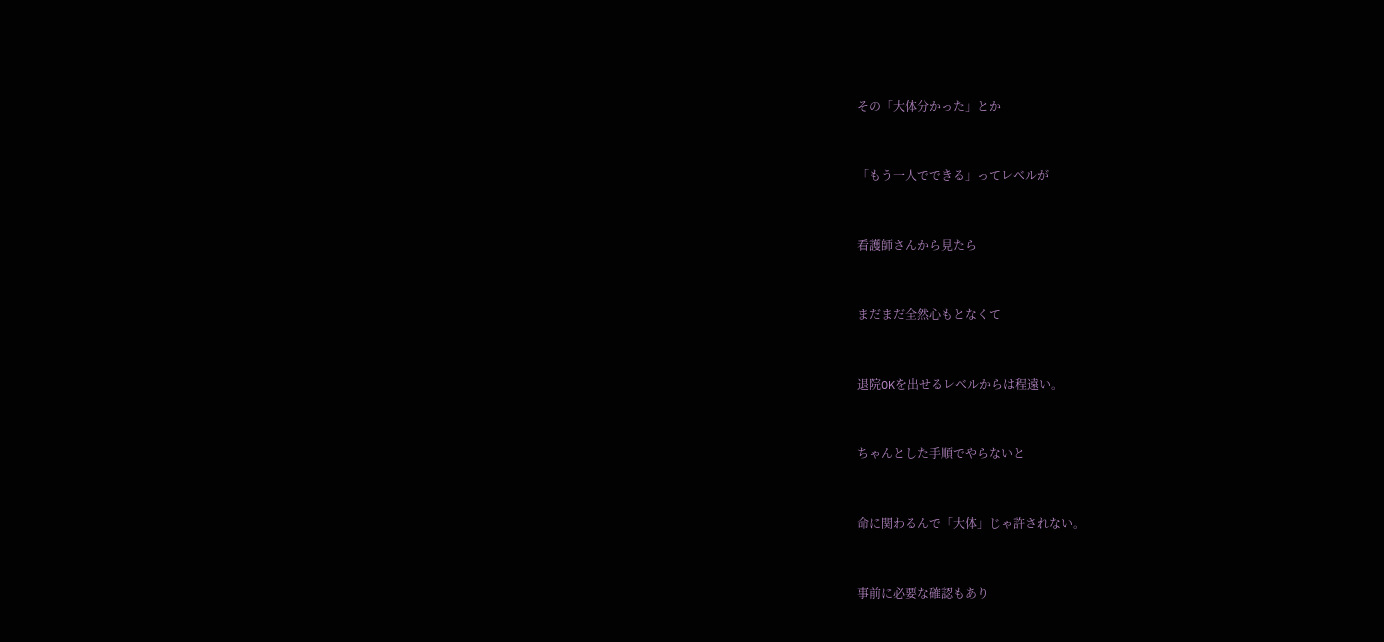その「大体分かった」とか


「もう一人でできる」ってレベルが


看護師さんから見たら


まだまだ全然心もとなくて


退院OKを出せるレベルからは程遠い。


ちゃんとした手順でやらないと


命に関わるんで「大体」じゃ許されない。


事前に必要な確認もあり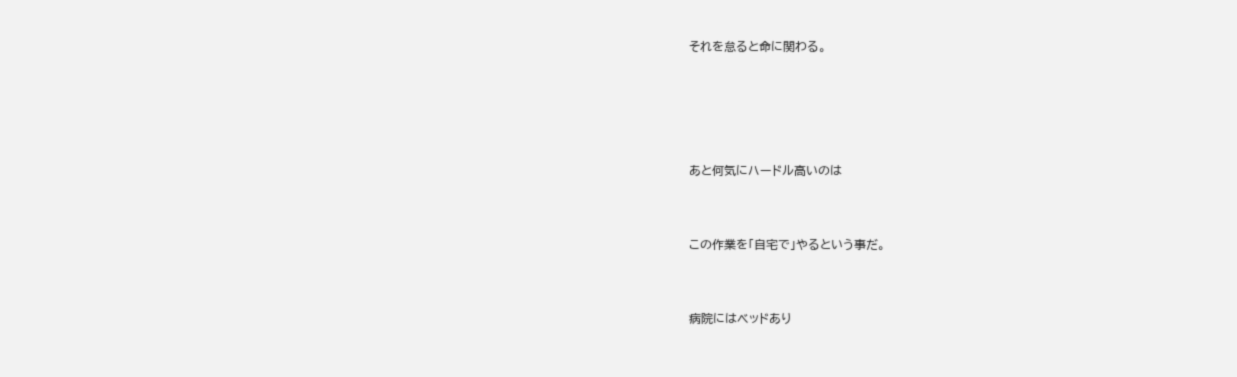それを怠ると命に関わる。




あと何気にハードル高いのは


この作業を「自宅で」やるという事だ。


病院にはベッドあり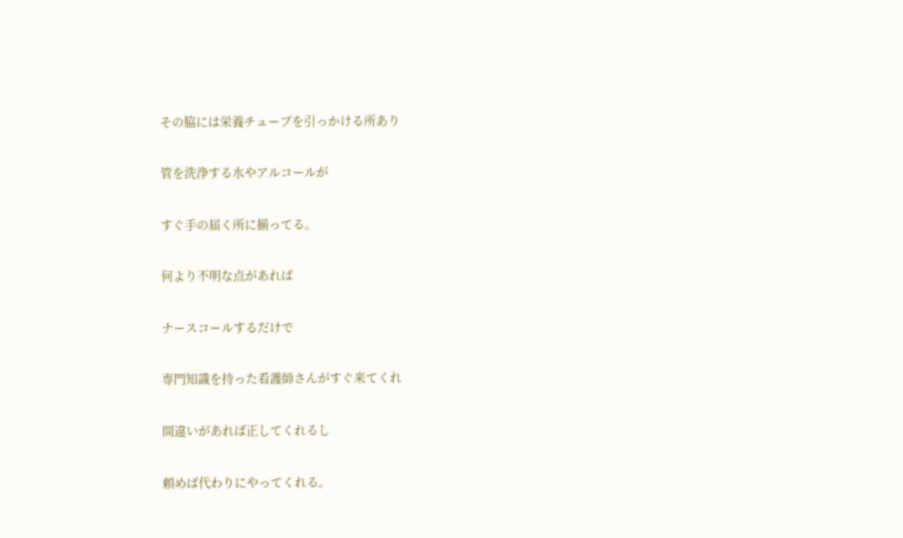その脇には栄養チューブを引っかける所あり


管を洗浄する水やアルコールが


すぐ手の届く所に揃ってる。


何より不明な点があれば


ナースコールするだけで


専門知識を持った看護師さんがすぐ来てくれ


間違いがあれば正してくれるし


頼めば代わりにやってくれる。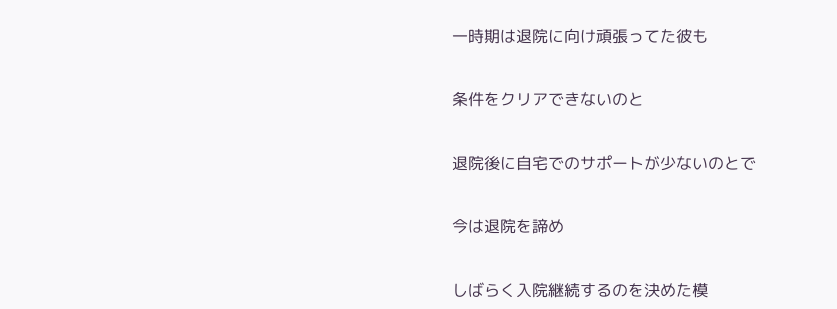一時期は退院に向け頑張ってた彼も


条件をクリアできないのと


退院後に自宅でのサポートが少ないのとで


今は退院を諦め


しばらく入院継続するのを決めた模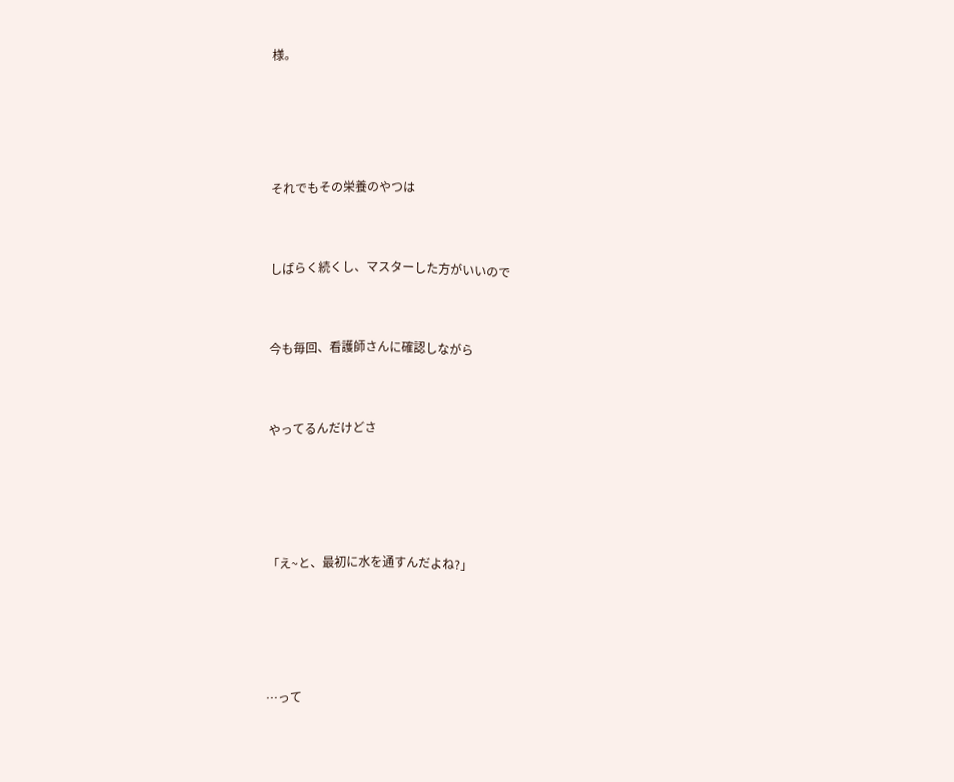様。




それでもその栄養のやつは


しばらく続くし、マスターした方がいいので


今も毎回、看護師さんに確認しながら


やってるんだけどさ




「え~と、最初に水を通すんだよね?」




…って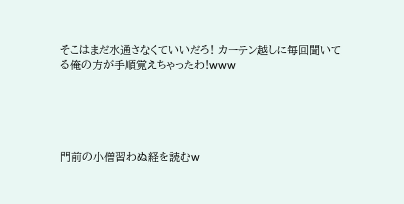そこはまだ水通さなくていいだろ! カーテン越しに毎回聞いてる俺の方が手順覚えちゃったわ!www





門前の小僧習わぬ経を読むw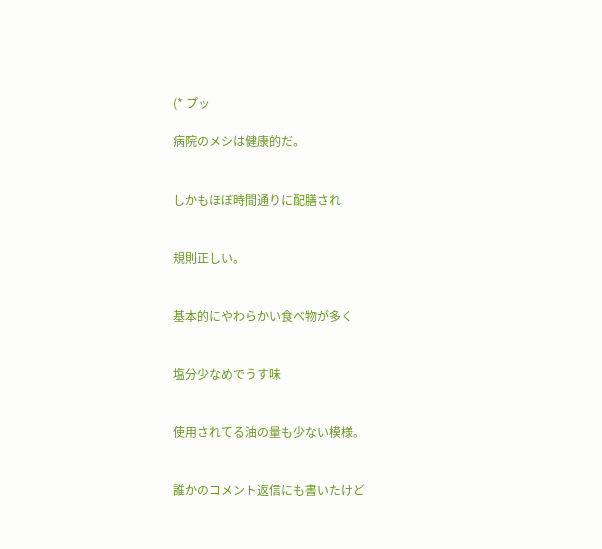(* プッ

病院のメシは健康的だ。


しかもほぼ時間通りに配膳され


規則正しい。


基本的にやわらかい食べ物が多く


塩分少なめでうす味


使用されてる油の量も少ない模様。


誰かのコメント返信にも書いたけど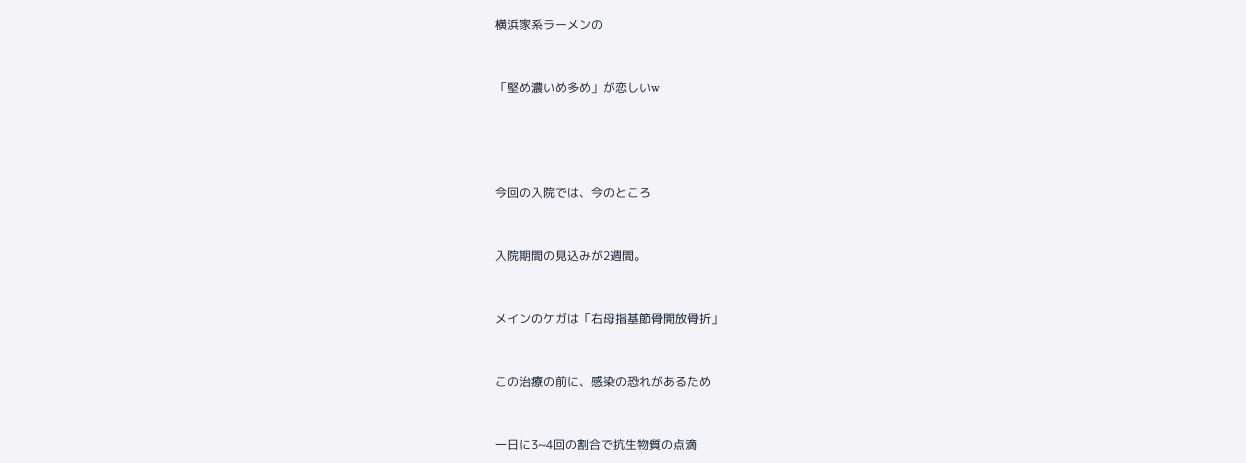横浜家系ラーメンの


「堅め濃いめ多め」が恋しいw




今回の入院では、今のところ


入院期間の見込みが2週間。


メインのケガは「右母指基節骨開放骨折」


この治療の前に、感染の恐れがあるため


一日に3~4回の割合で抗生物質の点滴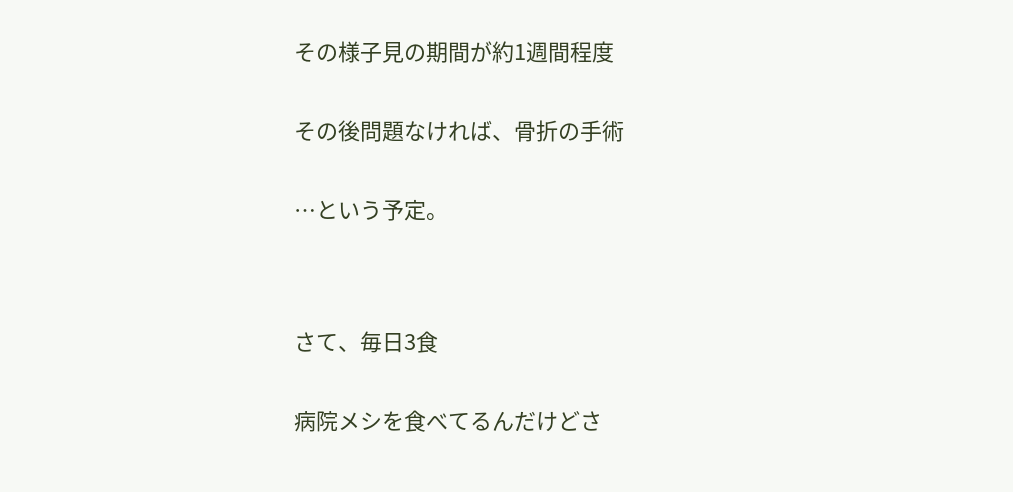その様子見の期間が約1週間程度


その後問題なければ、骨折の手術


…という予定。




さて、毎日3食


病院メシを食べてるんだけどさ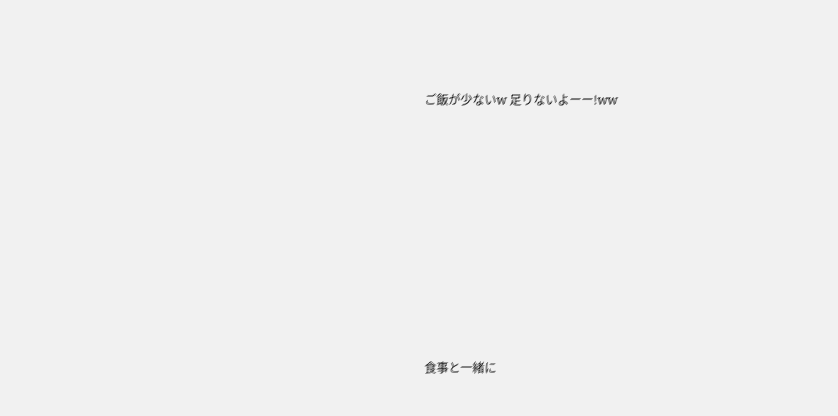ご飯が少ないw 足りないよーー!ww









食事と一緒に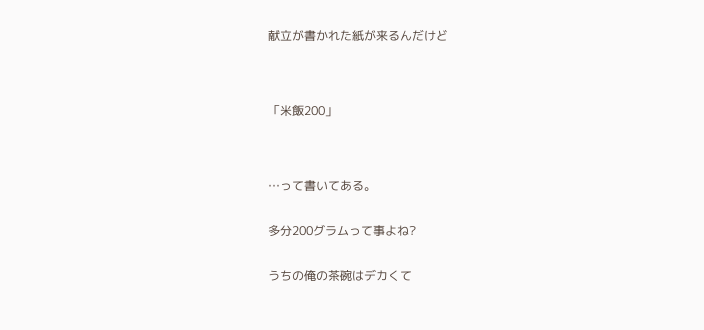献立が書かれた紙が来るんだけど




「米飯200」




…って書いてある。


多分200グラムって事よね?


うちの俺の茶碗はデカくて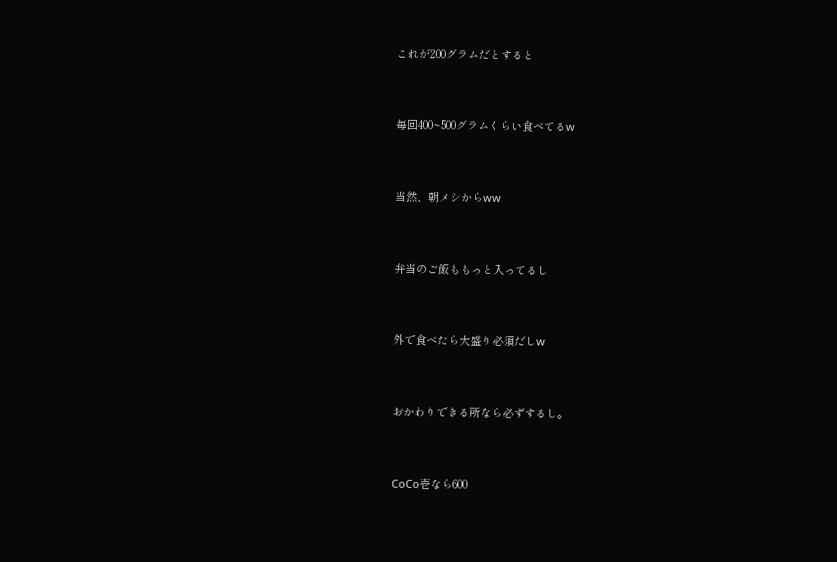これが200グラムだとすると


毎回400~500グラムくらい食べてるw


当然、朝メシからww


弁当のご飯ももっと入ってるし


外で食べたら大盛り必須だしw


おかわりできる所なら必ずするし。


CoCo壱なら600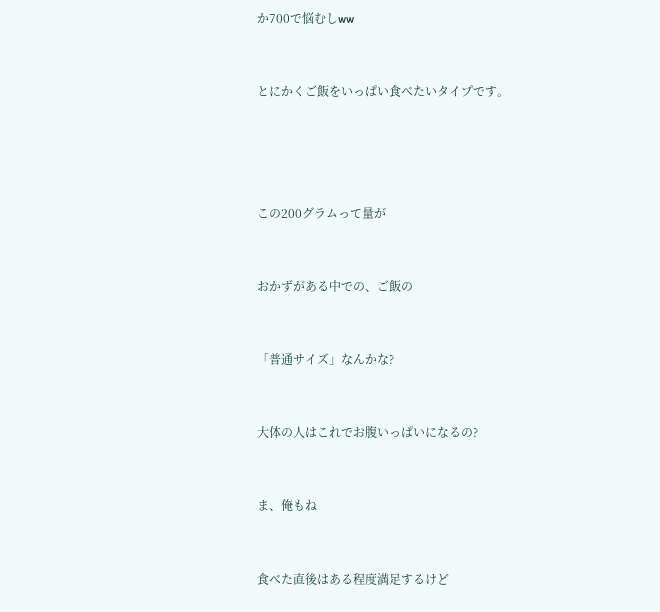か700で悩むしww


とにかくご飯をいっぱい食べたいタイプです。




この200グラムって量が


おかずがある中での、ご飯の


「普通サイズ」なんかな?


大体の人はこれでお腹いっぱいになるの?


ま、俺もね


食べた直後はある程度満足するけど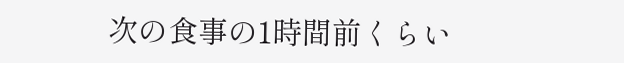次の食事の1時間前くらい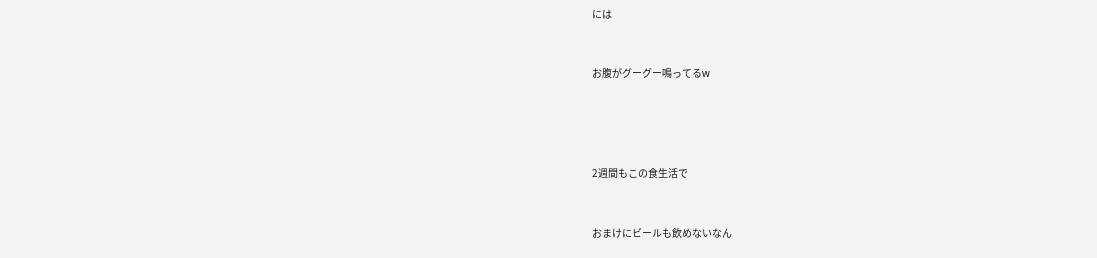には


お腹がグーグー鳴ってるw




2週間もこの食生活で


おまけにビールも飲めないなん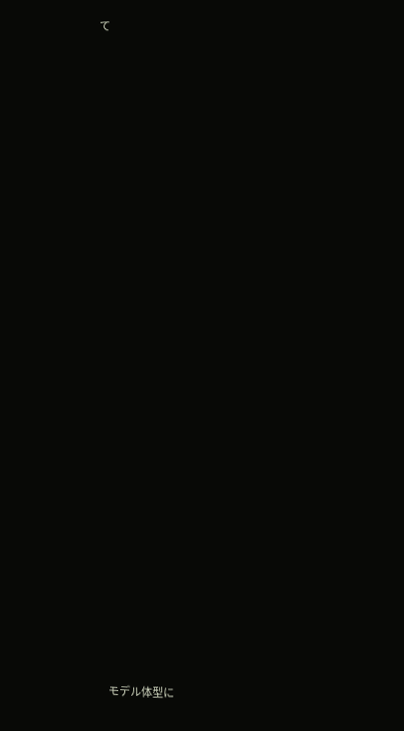て











































モデル体型に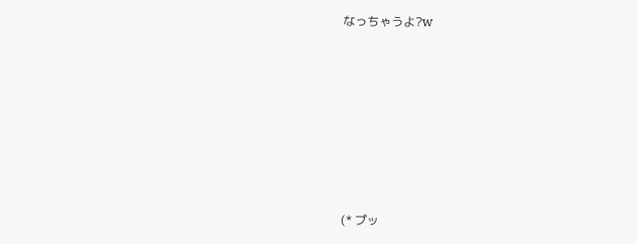なっちゃうよ?w








(* プッ